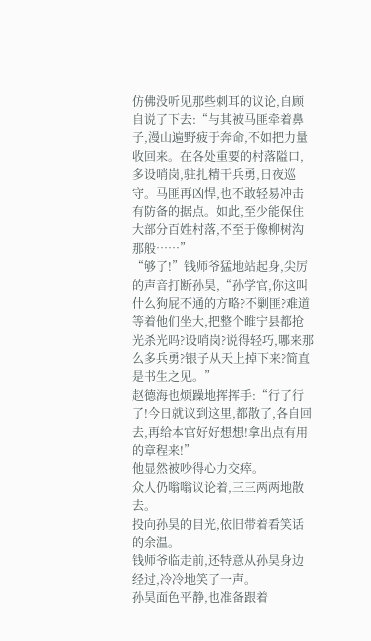仿佛没听见那些刺耳的议论,自顾自说了下去:“与其被马匪牵着鼻子,漫山遍野疲于奔命,不如把力量收回来。在各处重要的村落隘口,多设哨岗,驻扎精干兵勇,日夜巡守。马匪再凶悍,也不敢轻易冲击有防备的据点。如此,至少能保住大部分百姓村落,不至于像柳树沟那般……”
“够了!”钱师爷猛地站起身,尖厉的声音打断孙昊,“孙学官,你这叫什么狗屁不通的方略?不剿匪?难道等着他们坐大,把整个睢宁县都抢光杀光吗?设哨岗?说得轻巧,哪来那么多兵勇?银子从天上掉下来?简直是书生之见。”
赵德海也烦躁地挥挥手:“行了行了!今日就议到这里,都散了,各自回去,再给本官好好想想!拿出点有用的章程来!”
他显然被吵得心力交瘁。
众人仍嗡嗡议论着,三三两两地散去。
投向孙昊的目光,依旧带着看笑话的余温。
钱师爷临走前,还特意从孙昊身边经过,冷冷地笑了一声。
孙昊面色平静,也准备跟着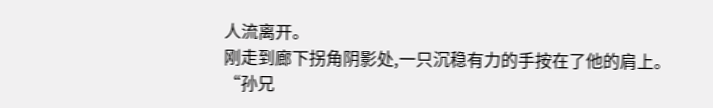人流离开。
刚走到廊下拐角阴影处,一只沉稳有力的手按在了他的肩上。
“孙兄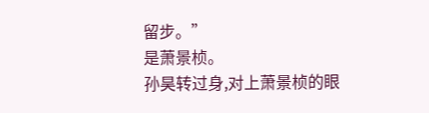留步。”
是萧景桢。
孙昊转过身,对上萧景桢的眼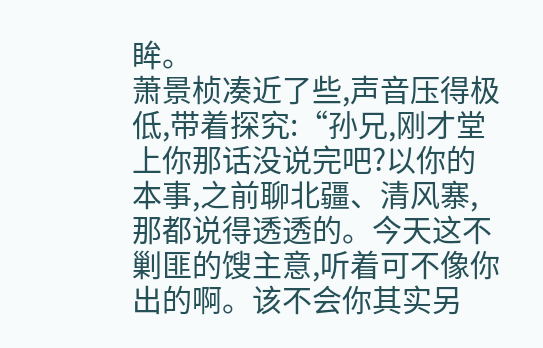眸。
萧景桢凑近了些,声音压得极低,带着探究:“孙兄,刚才堂上你那话没说完吧?以你的本事,之前聊北疆、清风寨,那都说得透透的。今天这不剿匪的馊主意,听着可不像你出的啊。该不会你其实另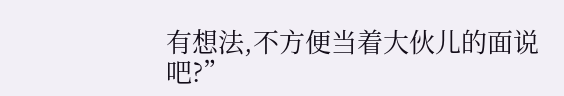有想法,不方便当着大伙儿的面说吧?”